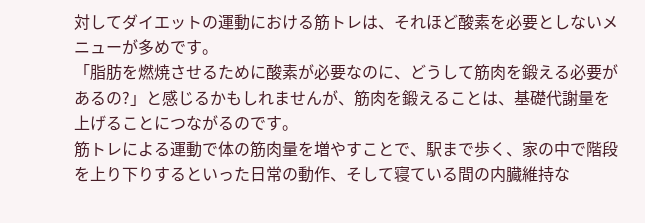対してダイエットの運動における筋トレは、それほど酸素を必要としないメニューが多めです。
「脂肪を燃焼させるために酸素が必要なのに、どうして筋肉を鍛える必要があるの?」と感じるかもしれませんが、筋肉を鍛えることは、基礎代謝量を上げることにつながるのです。
筋トレによる運動で体の筋肉量を増やすことで、駅まで歩く、家の中で階段を上り下りするといった日常の動作、そして寝ている間の内臓維持な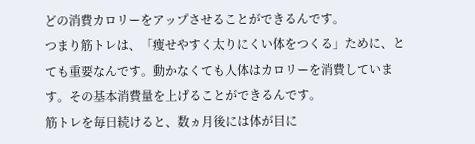どの消費カロリーをアップさせることができるんです。
つまり筋トレは、「痩せやすく太りにくい体をつくる」ために、とても重要なんです。動かなくても人体はカロリーを消費しています。その基本消費量を上げることができるんです。
筋トレを毎日続けると、数ヵ月後には体が目に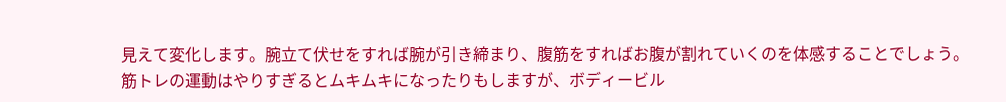見えて変化します。腕立て伏せをすれば腕が引き締まり、腹筋をすればお腹が割れていくのを体感することでしょう。
筋トレの運動はやりすぎるとムキムキになったりもしますが、ボディービル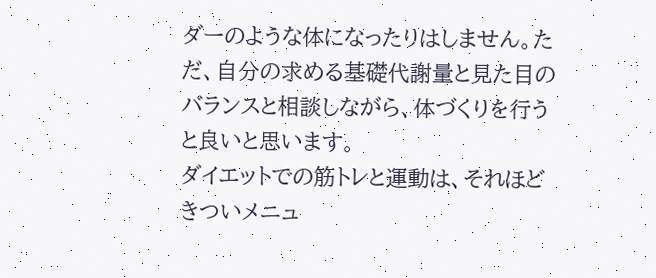ダーのような体になったりはしません。ただ、自分の求める基礎代謝量と見た目のバランスと相談しながら、体づくりを行うと良いと思います。
ダイエットでの筋トレと運動は、それほどきついメニュ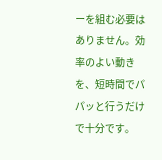ーを組む必要はありません。効率のよい動きを、短時間でパパッと行うだけで十分です。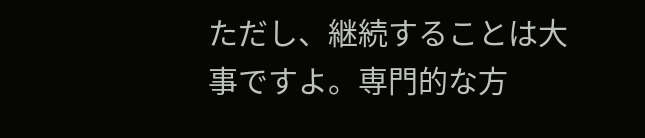ただし、継続することは大事ですよ。専門的な方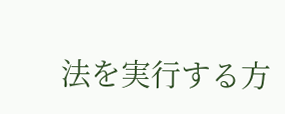法を実行する方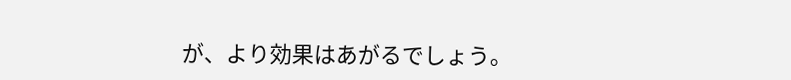が、より効果はあがるでしょう。